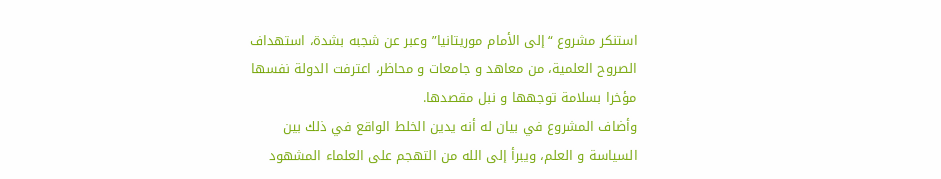استنكر مشروع “إلى الأمام موريتانيا” وعبر عن شجبه بشدة، استهداف الصروح العلمية، من معاهد و جامعات و محاظر، اعترفت الدولة نفسها مؤخرا بسلامة توجهها و نبل مقصدها.
وأضاف المشروع في بيان له أنه يدين الخلط الواقع في ذلك بين السياسة و العلم، ويبرأ إلى الله من التهجم على العلماء المشهود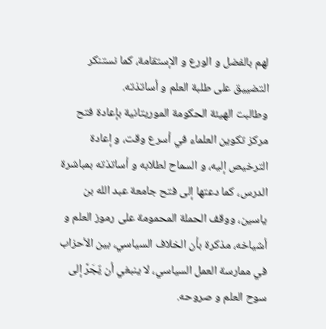لهم بالفضل و الورع و الإستقامة، كما نستنكر التضييق على طلبة العلم و أساتذته.
وطالبت الهيئة الحكومة الموريتانية بإعادة فتح مركز تكوين العلماء في أسرع وقت، و إعادة الترخيص إليه، و السماح لطلابه و أساتذته بمباشرة الدرس، كما دعتها إلى فتح جامعة عبد الله بن ياسين، ووقف الحملة المحمومة على رموز العلم و أشياخه، مذكرة بأن الخلاف السياسي، بين الأحزاب في ممارسة العمل السياسي، لا ينبغي أن يٌجَرَّ إلى سوح العلم و صروحه.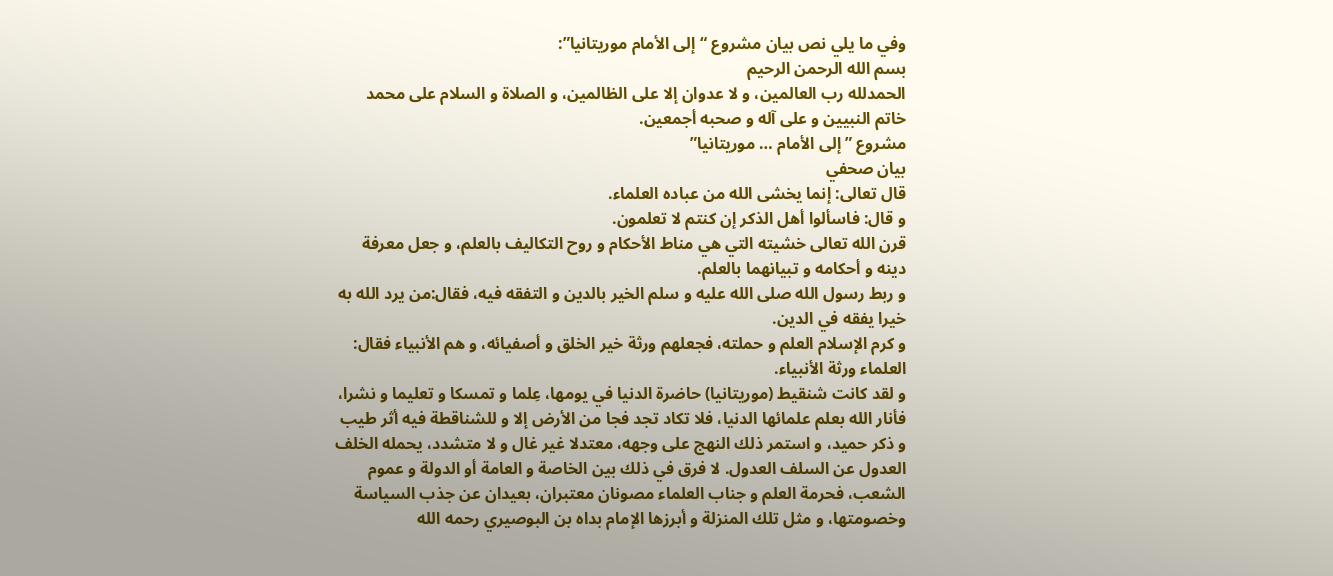وفي ما يلي نص بيان مشروع “إلى الأمام موريتانيا”:
بسم الله الرحمن الرحيم
الحمدلله رب العالمين، و لا عدوان إلا على الظالمين، و الصلاة و السلام على محمد خاتم النبيين و على آله و صحبه أجمعين.
مشروع ” إلى الأمام … موريتانيا”
بيان صحفي
قال تعالى: إنما يخشى الله من عباده العلماء.
و قال: فاسألوا أهل الذكر إن كنتم لا تعلمون.
قرن الله تعالى خشيته التي هي مناط الأحكام و روح التكاليف بالعلم، و جعل معرفة دينه و أحكامه و تبيانهما بالعلم.
و ربط رسول الله صلى الله عليه و سلم الخير بالدين و التفقه فيه، فقال:من يرد الله به خيرا يفقه في الدين.
و كرم الإسلام العلم و حملته، فجعلهم ورثة خير الخلق و أصفيائه، و هم الأنبياء فقال: العلماء ورثة الأنبياء.
و لقد كانت شنقيط (موريتانيا) حاضرة الدنيا في يومها، عِلما و تمسكا و تعليما و نشرا، فأنار الله بعلم علمائها الدنيا، فلا تكاد تجد فجا من الأرض إلا و للشناقطة فيه أثر طيب و ذكر حميد، و استمر ذلك النهج على وجهه، معتدلا غير غال و لا متشدد، يحمله الخلف العدول عن السلف العدول. لا فرق في ذلك بين الخاصة و العامة أو الدولة و عموم الشعب، فحرمة العلم و جناب العلماء مصونان معتبران، بعيدان عن جذب السياسة وخصومتها، و مثل تلك المنزلة و أبرزها الإمام بداه بن البوصيري رحمه الله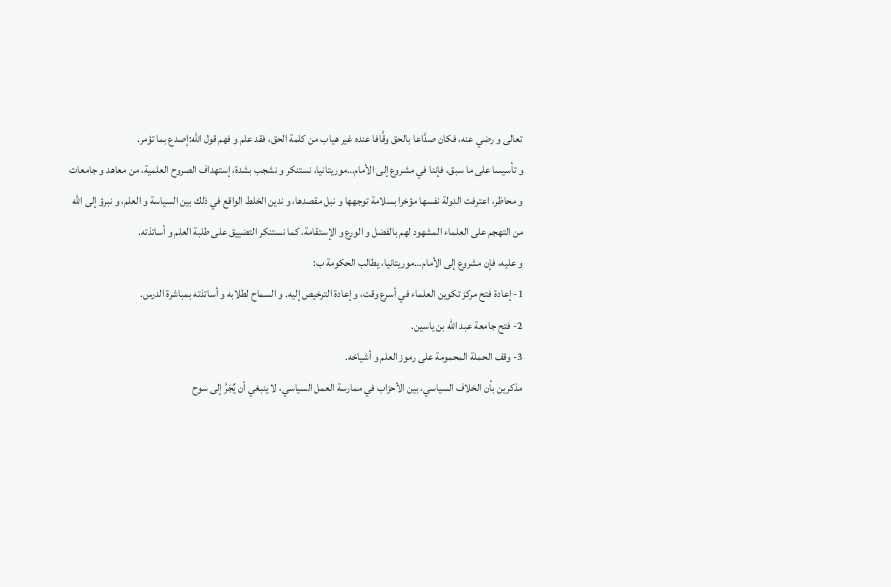تعالى و رضي عنه، فكان صدَّاعا بالحق وقَّافا عنده غير هياب من كلمة الحق، فقد علم و فهم قول الله:إصدع بما تؤمر.
و تأسيسا على ما سبق، فإننا في مشروع إلى الأمام…موريتانيا، نستنكر و نشجب بشدة، إستهداف الصروح العلمية، من معاهد و جامعات و محاظر، اعترفت الدولة نفسها مؤخرا بسلامة توجهها و نبل مقصدها، و ندين الخلط الواقع في ذلك بين السياسة و العلم، و نبرؤ إلى الله من التهجم على العلماء المشهود لهم بالفضل و الورع و الإستقامة، كما نستنكر التضييق على طلبة العلم و أساتذته.
و عليه، فإن مشروع إلى الأمام…موريتانيا، يطالب الحكومة ب:
1- إعادة فتح مركز تكوين العلماء في أسرع وقت، و إعادة الترخيص إليه. و السماح لطلابه و أساتذته بمباشرة الدرس.
2- فتح جامعة عبد الله بن ياسين.
3- وقف الحملة المحمومة على رموز العلم و أشياخه.
مذكرين بأن الخلاف السياسي، بين الأحزاب في ممارسة العمل السياسي، لا ينبغي أن يٌجَرَّ إلى سوح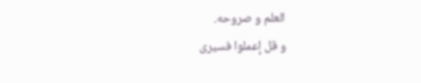العلم و صروحه.
و قل إعملوا فسيرى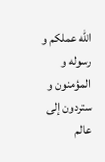الله عملكم و رسوله و المؤمنون و ستردون إلى عالم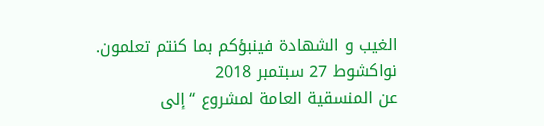الغيب و الشهادة فينبؤكم بما كنتم تعلمون.
نواكشوط 27 سبتمبر 2018
عن المنسقية العامة لمشروع “إلى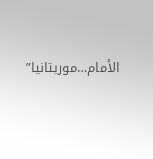الأمام…موريتانيا”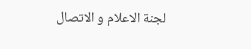لجنة الاعلام و الاتصال